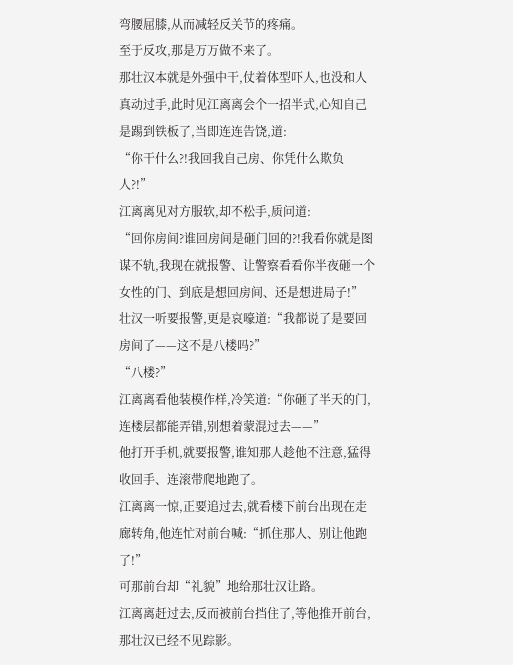弯腰屈膝,从而减轻反关节的疼痛。
至于反攻,那是万万做不来了。
那壮汉本就是外强中干,仗着体型吓人,也没和人真动过手,此时见江离离会个一招半式,心知自己是踢到铁板了,当即连连告饶,道:
“你干什么?!我回我自己房、你凭什么欺负人?!”
江离离见对方服软,却不松手,质问道:
“回你房间?谁回房间是砸门回的?!我看你就是图谋不轨,我现在就报警、让警察看看你半夜砸一个女性的门、到底是想回房间、还是想进局子!”
壮汉一听要报警,更是哀嚎道:“我都说了是要回房间了——这不是八楼吗?”
“八楼?”
江离离看他装模作样,冷笑道:“你砸了半天的门,连楼层都能弄错,别想着蒙混过去——”
他打开手机,就要报警,谁知那人趁他不注意,猛得收回手、连滚带爬地跑了。
江离离一惊,正要追过去,就看楼下前台出现在走廊转角,他连忙对前台喊:“抓住那人、别让他跑了!”
可那前台却“礼貌”地给那壮汉让路。
江离离赶过去,反而被前台挡住了,等他推开前台,那壮汉已经不见踪影。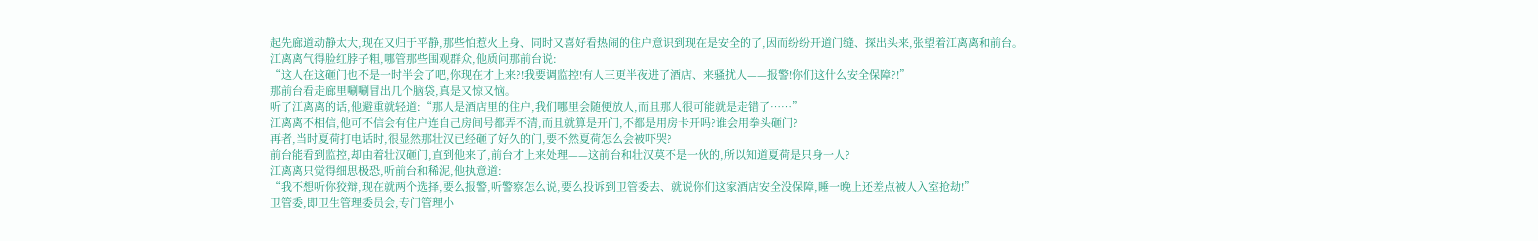起先廊道动静太大,现在又归于平静,那些怕惹火上身、同时又喜好看热闹的住户意识到现在是安全的了,因而纷纷开道门缝、探出头来,张望着江离离和前台。
江离离气得脸红脖子粗,哪管那些围观群众,他质问那前台说:
“这人在这砸门也不是一时半会了吧,你现在才上来?!我要调监控!有人三更半夜进了酒店、来骚扰人——报警!你们这什么安全保障?!”
那前台看走廊里唰唰冒出几个脑袋,真是又惊又恼。
听了江离离的话,他避重就轻道:“那人是酒店里的住户,我们哪里会随便放人,而且那人很可能就是走错了……”
江离离不相信,他可不信会有住户连自己房间号都弄不清,而且就算是开门,不都是用房卡开吗?谁会用拳头砸门?
再者,当时夏荷打电话时,很显然那壮汉已经砸了好久的门,要不然夏荷怎么会被吓哭?
前台能看到监控,却由着壮汉砸门,直到他来了,前台才上来处理——这前台和壮汉莫不是一伙的,所以知道夏荷是只身一人?
江离离只觉得细思极恐,听前台和稀泥,他执意道:
“我不想听你狡辩,现在就两个选择,要么报警,听警察怎么说,要么投诉到卫管委去、就说你们这家酒店安全没保障,睡一晚上还差点被人入室抢劫!”
卫管委,即卫生管理委员会,专门管理小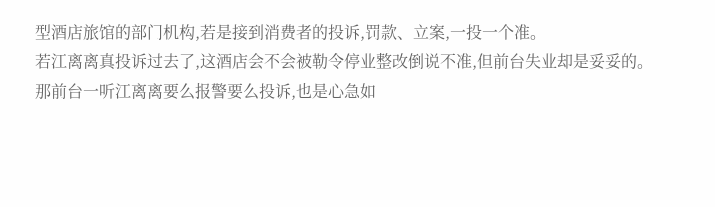型酒店旅馆的部门机构,若是接到消费者的投诉,罚款、立案,一投一个准。
若江离离真投诉过去了,这酒店会不会被勒令停业整改倒说不准,但前台失业却是妥妥的。
那前台一听江离离要么报警要么投诉,也是心急如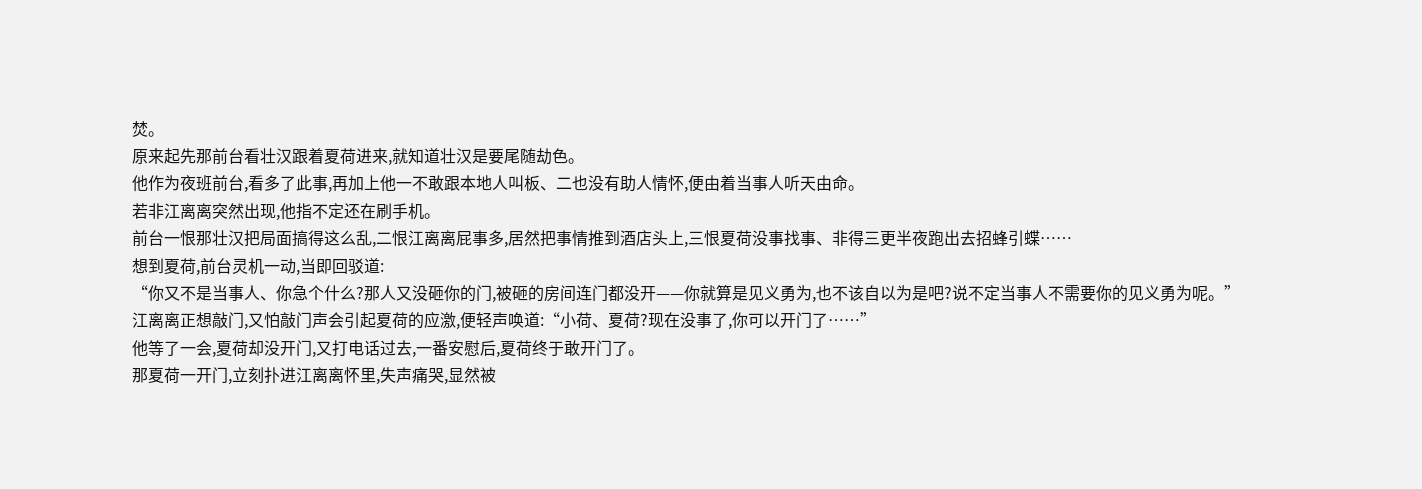焚。
原来起先那前台看壮汉跟着夏荷进来,就知道壮汉是要尾随劫色。
他作为夜班前台,看多了此事,再加上他一不敢跟本地人叫板、二也没有助人情怀,便由着当事人听天由命。
若非江离离突然出现,他指不定还在刷手机。
前台一恨那壮汉把局面搞得这么乱,二恨江离离屁事多,居然把事情推到酒店头上,三恨夏荷没事找事、非得三更半夜跑出去招蜂引蝶……
想到夏荷,前台灵机一动,当即回驳道:
“你又不是当事人、你急个什么?那人又没砸你的门,被砸的房间连门都没开——你就算是见义勇为,也不该自以为是吧?说不定当事人不需要你的见义勇为呢。”
江离离正想敲门,又怕敲门声会引起夏荷的应激,便轻声唤道:“小荷、夏荷?现在没事了,你可以开门了……”
他等了一会,夏荷却没开门,又打电话过去,一番安慰后,夏荷终于敢开门了。
那夏荷一开门,立刻扑进江离离怀里,失声痛哭,显然被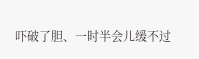吓破了胆、一时半会儿缓不过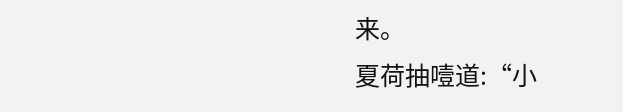来。
夏荷抽噎道:“小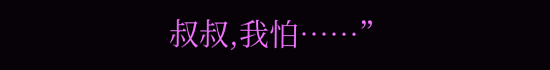叔叔,我怕……”